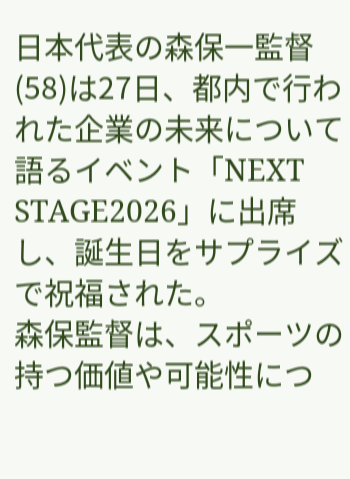日本代表の森保一監督(58)は27日、都内で行われた企業の未来について語るイベント「NEXT STAGE2026」に出席し、誕生日をサプライズで祝福された。
森保監督は、スポーツの持つ価値や可能性につ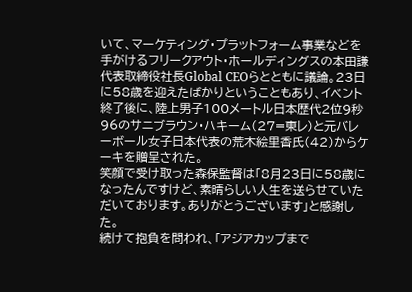いて、マーケティング・プラットフォーム事業などを手がけるフリークアウト・ホールディングスの本田謙代表取締役社長Global CEOらとともに議論。23日に58歳を迎えたばかりということもあり、イベント終了後に、陸上男子100メートル日本歴代2位9秒96のサニブラウン・ハキーム(27=東レ)と元バレーボール女子日本代表の荒木絵里香氏(42)からケーキを贈呈された。
笑顔で受け取った森保監督は「8月23日に58歳になったんですけど、素晴らしい人生を送らせていただいております。ありがとうございます」と感謝した。
続けて抱負を問われ、「アジアカップまで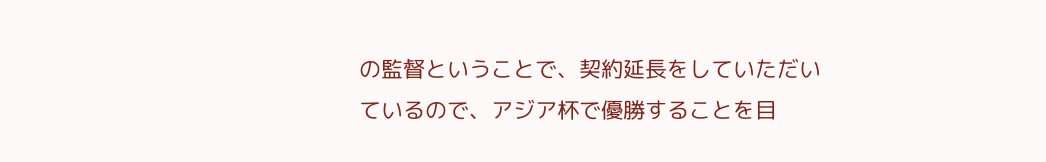の監督ということで、契約延長をしていただいているので、アジア杯で優勝することを目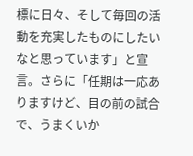標に日々、そして毎回の活動を充実したものにしたいなと思っています」と宣言。さらに「任期は一応ありますけど、目の前の試合で、うまくいか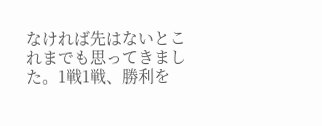なければ先はないとこれまでも思ってきました。1戦1戦、勝利を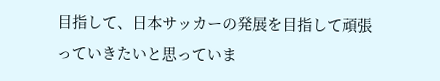目指して、日本サッカーの発展を目指して頑張っていきたいと思っていま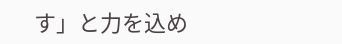す」と力を込め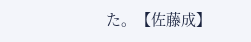た。【佐藤成】